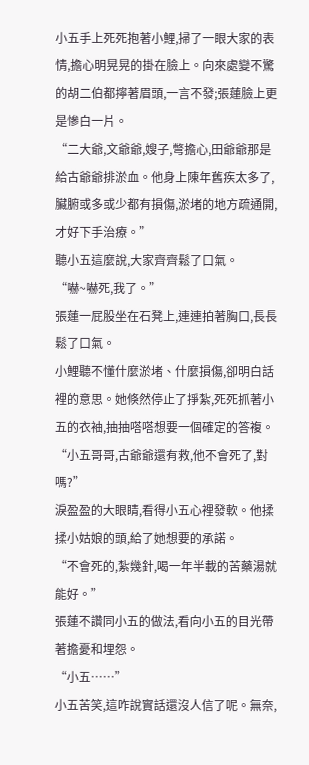小五手上死死抱著小鯉,掃了一眼大家的表情,擔心明晃晃的掛在臉上。向來處變不驚的胡二伯都擰著眉頭,一言不發;張蓮臉上更是慘白一片。
“二大爺,文爺爺,嫂子,彆擔心,田爺爺那是給古爺爺排淤血。他身上陳年舊疾太多了,臟腑或多或少都有損傷,淤堵的地方疏通開,才好下手治療。”
聽小五這麼說,大家齊齊鬆了口氣。
“嚇~嚇死,我了。”
張蓮一屁股坐在石凳上,連連拍著胸口,長長鬆了口氣。
小鯉聽不懂什麼淤堵、什麼損傷,卻明白話裡的意思。她倏然停止了掙紮,死死抓著小五的衣袖,抽抽嗒嗒想要一個確定的答複。
“小五哥哥,古爺爺還有救,他不會死了,對嗎?”
淚盈盈的大眼睛,看得小五心裡發軟。他揉揉小姑娘的頭,給了她想要的承諾。
“不會死的,紮幾針,喝一年半載的苦藥湯就能好。”
張蓮不讚同小五的做法,看向小五的目光帶著擔憂和埋怨。
“小五……”
小五苦笑,這咋說實話還沒人信了呢。無奈,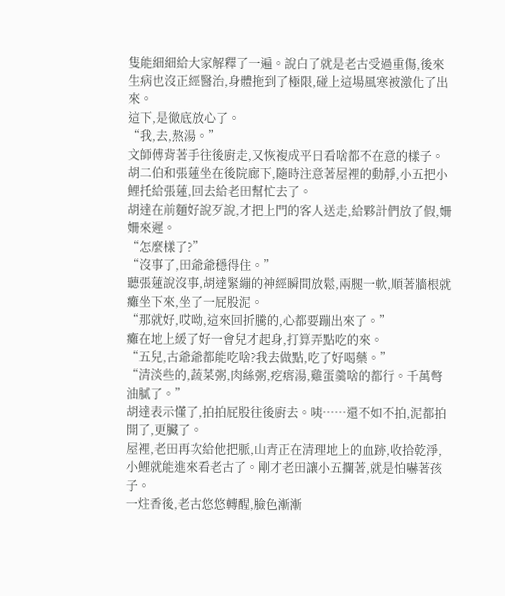隻能細細給大家解釋了一遍。說白了就是老古受過重傷,後來生病也沒正經醫治,身體拖到了極限,碰上這場風寒被激化了出來。
這下,是徹底放心了。
“我,去,熬湯。”
文師傅背著手往後廚走,又恢複成平日看啥都不在意的樣子。
胡二伯和張蓮坐在後院廊下,隨時注意著屋裡的動靜,小五把小鯉托給張蓮,回去給老田幫忙去了。
胡達在前麵好說歹說,才把上門的客人送走,給夥計們放了假,姍姍來遲。
“怎麼樣了?”
“沒事了,田爺爺穩得住。”
聽張蓮說沒事,胡達緊繃的神經瞬間放鬆,兩腿一軟,順著牆根就癱坐下來,坐了一屁股泥。
“那就好,哎呦,這來回折騰的,心都要蹦出來了。”
癱在地上緩了好一會兒才起身,打算弄點吃的來。
“五兒,古爺爺都能吃啥?我去做點,吃了好喝藥。”
“清淡些的,蔬菜粥,肉絲粥,疙瘩湯,雞蛋羹啥的都行。千萬彆油膩了。”
胡達表示懂了,拍拍屁股往後廚去。咦……還不如不拍,泥都拍開了,更臟了。
屋裡,老田再次給他把脈,山青正在清理地上的血跡,收拾乾淨,小鯉就能進來看老古了。剛才老田讓小五攔著,就是怕嚇著孩子。
一炷香後,老古悠悠轉醒,臉色漸漸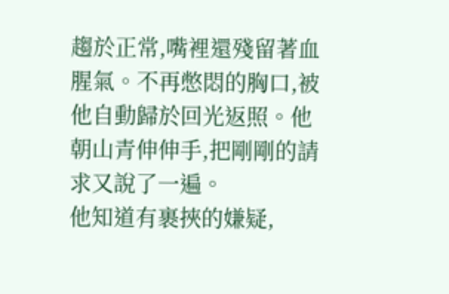趨於正常,嘴裡還殘留著血腥氣。不再憋悶的胸口,被他自動歸於回光返照。他朝山青伸伸手,把剛剛的請求又說了一遍。
他知道有裹挾的嫌疑,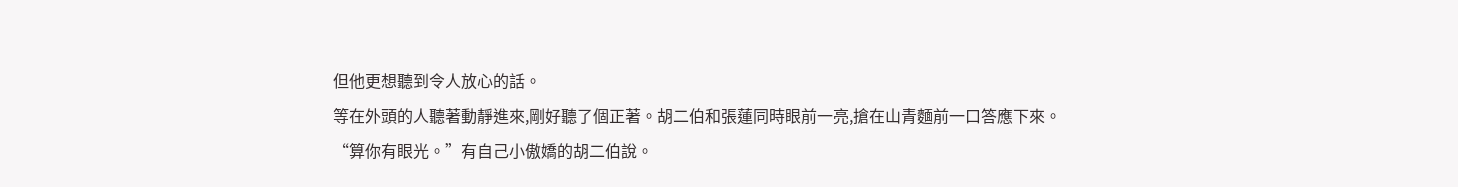但他更想聽到令人放心的話。
等在外頭的人聽著動靜進來,剛好聽了個正著。胡二伯和張蓮同時眼前一亮,搶在山青麵前一口答應下來。
“算你有眼光。”有自己小傲嬌的胡二伯說。